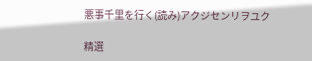悪事千里を行く(読み)アクジセンリヲユク

精選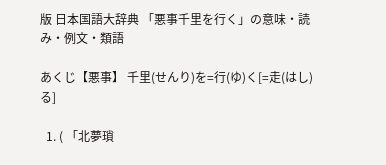版 日本国語大辞典 「悪事千里を行く」の意味・読み・例文・類語

あくじ【悪事】 千里(せんり)を=行(ゆ)く[=走(はし)る]

  1. ( 「北夢瑣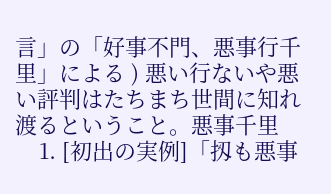言」の「好事不門、悪事行千里」による ) 悪い行ないや悪い評判はたちまち世間に知れ渡るということ。悪事千里
    1. [初出の実例]「扨も悪事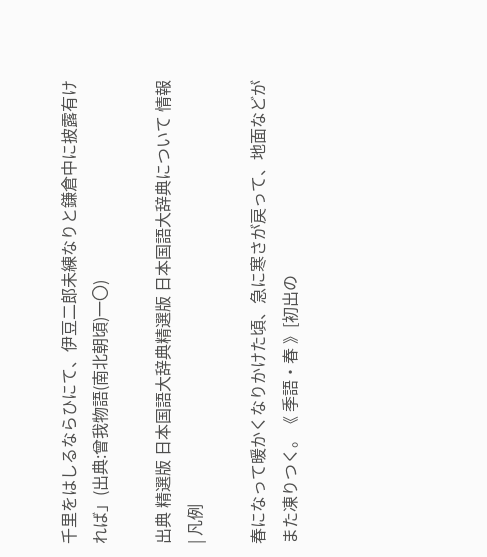千里をはしるならひにて、伊豆二郎未練なりと鎌倉中に披露有ければ」(出典:曾我物語(南北朝頃)一〇)

出典 精選版 日本国語大辞典精選版 日本国語大辞典について 情報 | 凡例

春になって暖かくなりかけた頃、急に寒さが戻って、地面などがまた凍りつく。《 季語・春 》[初出の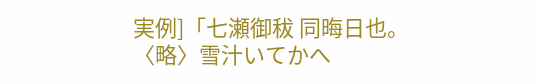実例]「七瀬御秡 同晦日也。〈略〉雪汁いてかへ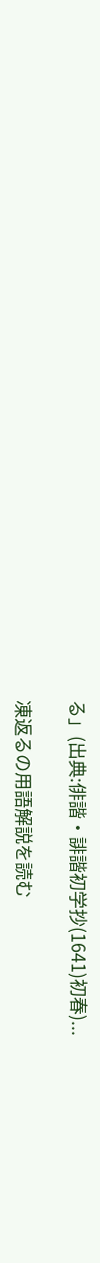る」(出典:俳諧・誹諧初学抄(1641)初春)...

凍返るの用語解説を読む